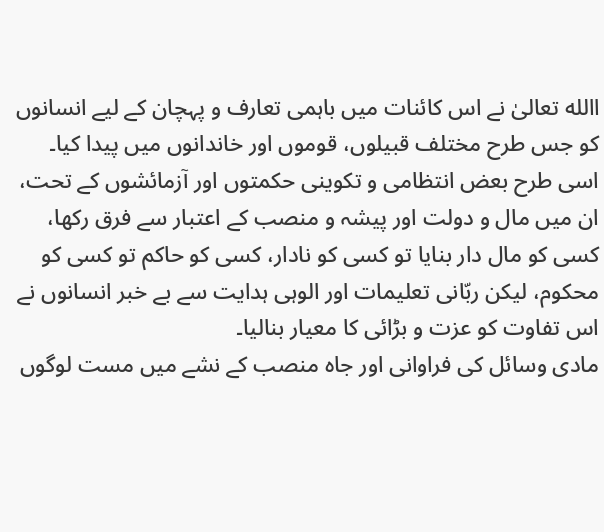االله تعالیٰ نے اس کائنات میں باہمی تعارف و پہچان کے لیے انسانوں کو جس طرح مختلف قبیلوں، قوموں اور خاندانوں میں پیدا کیا۔ اسی طرح بعض انتظامی و تکوینی حکمتوں اور آزمائشوں کے تحت، ان میں مال و دولت اور پیشہ و منصب کے اعتبار سے فرق رکھا، کسی کو مال دار بنایا تو کسی کو نادار، کسی کو حاکم تو کسی کو محکوم، لیکن ربّانی تعلیمات اور الوہی ہدایت سے بے خبر انسانوں نے اس تفاوت کو عزت و بڑائی کا معیار بنالیا۔
مادی وسائل کی فراوانی اور جاہ منصب کے نشے میں مست لوگوں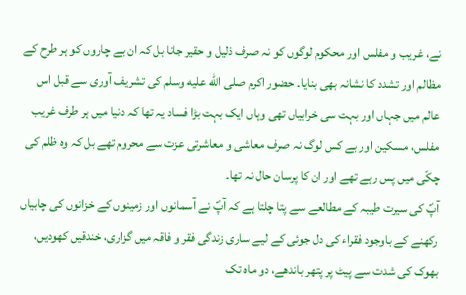نے، غریب و مفلس اور محکوم لوگوں کو نہ صرف ذلیل و حقیر جانا بل کہ ان بے چاروں کو ہر طرح کے مظالم اور تشدد کا نشانہ بھی بنایا۔ حضور اکرم صلى الله عليه وسلم کی تشریف آوری سے قبل اس عالم میں جہاں اور بہت سی خرابیاں تھی وہاں ایک بہت بڑا فساد یہ تھا کہ دنیا میں ہر طرف غریب مفلس، مسکین اور بے کس لوگ نہ صرف معاشی و معاشرتی عزت سے محروم تھے بل کہ وہ ظلم کی چکّی میں پس رہے تھے اور ان کا پرسان حال نہ تھا۔
آپؐ کی سیرت طیبہ کے مطالعے سے پتا چلتا ہے کہ آپؐ نے آسمانوں اور زمینوں کے خزانوں کی چابیاں رکھنے کے باوجود فقراء کی دل جوئی کے لیے ساری زندگی فقر و فاقہ میں گزاری، خندقیں کھودیں، بھوک کی شدت سے پیٹ پر پتھر باندھے، دو ماہ تک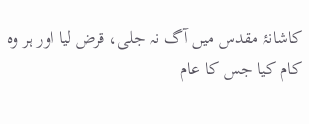کاشانۂ مقدس میں آگ نہ جلی، قرض لیا اور ہر وہ کام کیا جس کا عام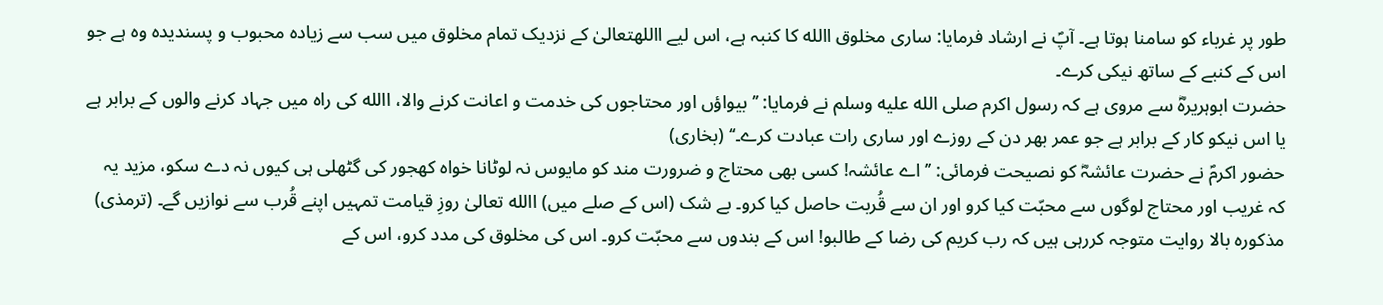طور پر غرباء کو سامنا ہوتا ہے۔ آپؐ نے ارشاد فرمایا: ساری مخلوق االله کا کنبہ ہے، اس لیے االلهتعالیٰ کے نزدیک تمام مخلوق میں سب سے زیادہ محبوب و پسندیدہ وہ ہے جو اس کے کنبے کے ساتھ نیکی کرے۔
حضرت ابوہریرہؓ سے مروی ہے کہ رسول اکرم صلى الله عليه وسلم نے فرمایا: ’’ بیواؤں اور محتاجوں کی خدمت و اعانت کرنے والا، االله کی راہ میں جہاد کرنے والوں کے برابر ہے یا اس نیکو کار کے برابر ہے جو عمر بھر دن کے روزے اور ساری رات عبادت کرے۔‘‘ (بخاری)
حضور اکرمؐ نے حضرت عائشہؓ کو نصیحت فرمائی: ’’اے عائشہ! کسی بھی محتاج و ضرورت مند کو مایوس نہ لوٹانا خواہ کھجور کی گٹھلی ہی کیوں نہ دے سکو، مزید یہ کہ غریب اور محتاج لوگوں سے محبّت کیا کرو اور ان سے قُربت حاصل کیا کرو۔ بے شک (اس کے صلے میں) االله تعالیٰ روزِ قیامت تمہیں اپنے قُرب سے نوازیں گے۔ (ترمذی)
مذکورہ بالا روایت متوجہ کررہی ہیں کہ رب کریم کی رضا کے طالبو! اس کے بندوں سے محبّت کرو۔ اس کی مخلوق کی مدد کرو، اس کے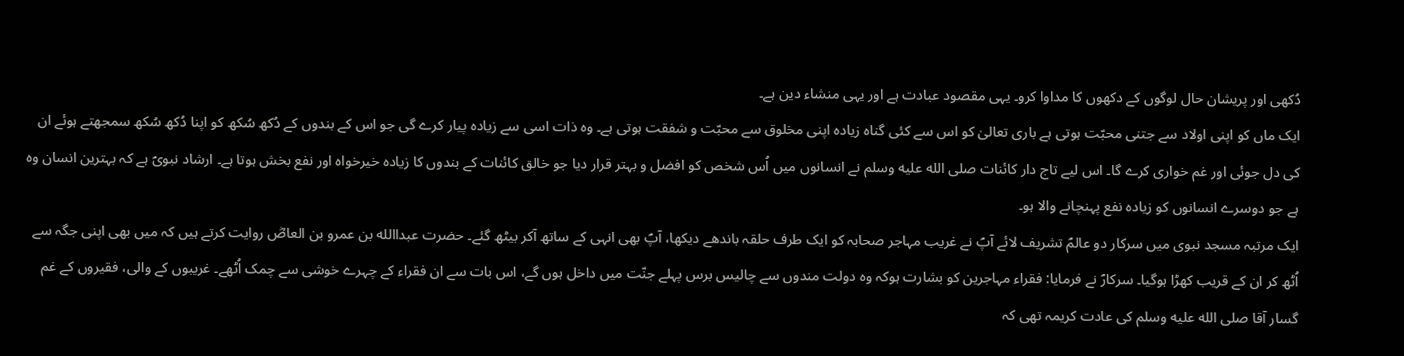دُکھی اور پریشان حال لوگوں کے دکھوں کا مداوا کرو۔ یہی مقصود عبادت ہے اور یہی منشاء دین ہے۔
ایک ماں کو اپنی اولاد سے جتنی محبّت ہوتی ہے باری تعالیٰ کو اس سے کئی گناہ زیادہ اپنی مخلوق سے محبّت و شفقت ہوتی ہے۔ وہ ذات اسی سے زیادہ پیار کرے گی جو اس کے بندوں کے دُکھ سُکھ کو اپنا دُکھ سُکھ سمجھتے ہوئے ان کی دل جوئی اور غم خواری کرے گا۔ اس لیے تاج دار کائنات صلى الله عليه وسلم نے انسانوں میں اُس شخص کو افضل و بہتر قرار دیا جو خالق کائنات کے بندوں کا زیادہ خیرخواہ اور نفع بخش ہوتا ہے۔ ارشاد نبویؐ ہے کہ بہترین انسان وہ ہے جو دوسرے انسانوں کو زیادہ نفع پہنچانے والا ہو۔
ایک مرتبہ مسجد نبوی میں سرکار دو عالمؐ تشریف لائے آپؐ نے غریب مہاجر صحابہ کو ایک طرف حلقہ باندھے دیکھا، آپؐ بھی انہی کے ساتھ آکر بیٹھ گئے۔ حضرت عبداالله بن عمرو بن العاصؓ روایت کرتے ہیں کہ میں بھی اپنی جگہ سے اُٹھ کر ان کے قریب کھڑا ہوگیا۔ سرکارؐ نے فرمایا: فقراء مہاجرین کو بشارت ہوکہ وہ دولت مندوں سے چالیس برس پہلے جنّت میں داخل ہوں گے، اس بات سے ان فقراء کے چہرے خوشی سے چمک اُٹھے۔ غریبوں کے والی، فقیروں کے غم گسار آقا صلى الله عليه وسلم کی عادت کریمہ تھی کہ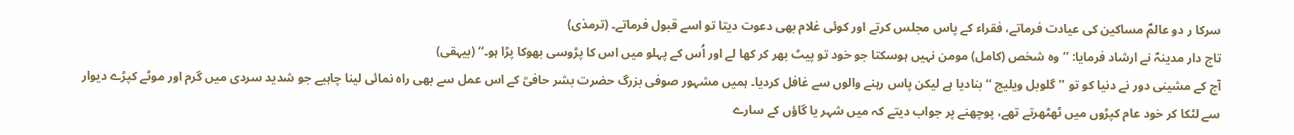سرکا ر دو عالمؐ مساکین کی عیادت فرماتے، فقراء کے پاس مجلس کرتے اور کوئی غلام بھی دعوت دیتا تو اسے قبول فرماتے۔ (ترمذی)
تاج دار مدینہؐ نے ارشاد فرمایا: ’’ وہ شخص (کامل) مومن نہیں ہوسکتا جو خود تو پیٹ بھر کر کھا لے اور اُس کے پہلو میں اس کا پڑوسی بھوکا پڑا ہو۔‘‘ (بیہقی)
آج کے مشینی دور نے دنیا کو تو ’’گلوبل ویلیج ‘‘ بنادیا ہے لیکن پاس رہنے والوں سے غافل کردیا۔ ہمیں مشہور صوفی بزرگ حضرت بشر حافیؒ کے اس عمل سے بھی راہ نمائی لینا چاہیے جو شدید سردی میں گرم اور موٹے کپڑے دیوار سے لٹکا کر خود عام کپڑوں میں ٹھٹھرتے تھے، پوچھنے پر جواب دیتے کہ میں شہر یا گاؤں کے سارے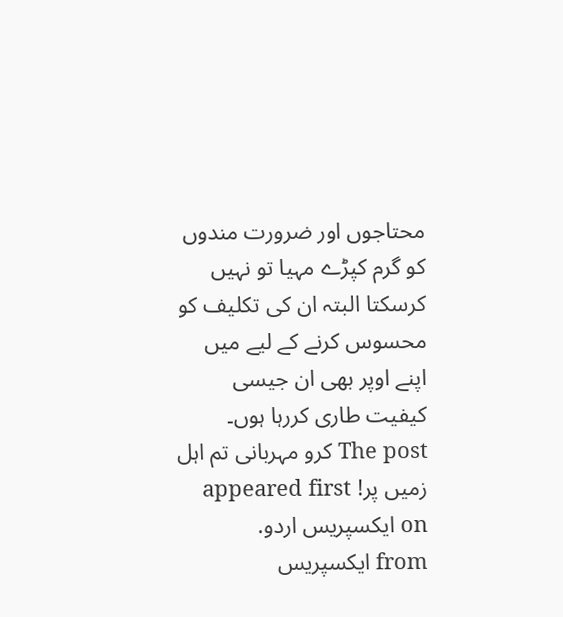محتاجوں اور ضرورت مندوں کو گرم کپڑے مہیا تو نہیں کرسکتا البتہ ان کی تکلیف کو محسوس کرنے کے لیے میں اپنے اوپر بھی ان جیسی کیفیت طاری کررہا ہوں۔
The post کرو مہربانی تم اہل زمیں پر! appeared first on ایکسپریس اردو.
from ایکسپریس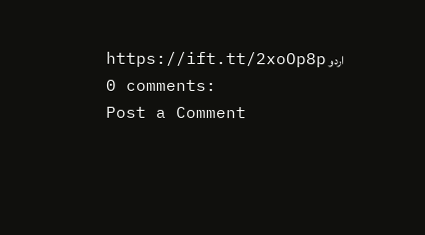اردو https://ift.tt/2xoOp8p
0 comments:
Post a Comment